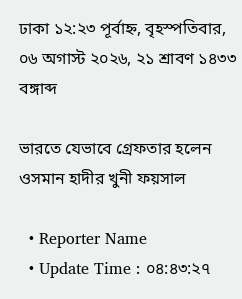ঢাকা ১২:২৩ পূর্বাহ্ন, বৃহস্পতিবার, ০৬ অগাস্ট ২০২৬, ২১ শ্রাবণ ১৪৩৩ বঙ্গাব্দ

ভারতে যেভাবে গ্রেফতার হলেন ওসমান হাদীর খুনী ফয়সাল

  • Reporter Name
  • Update Time : ০৪:৪৩:২৭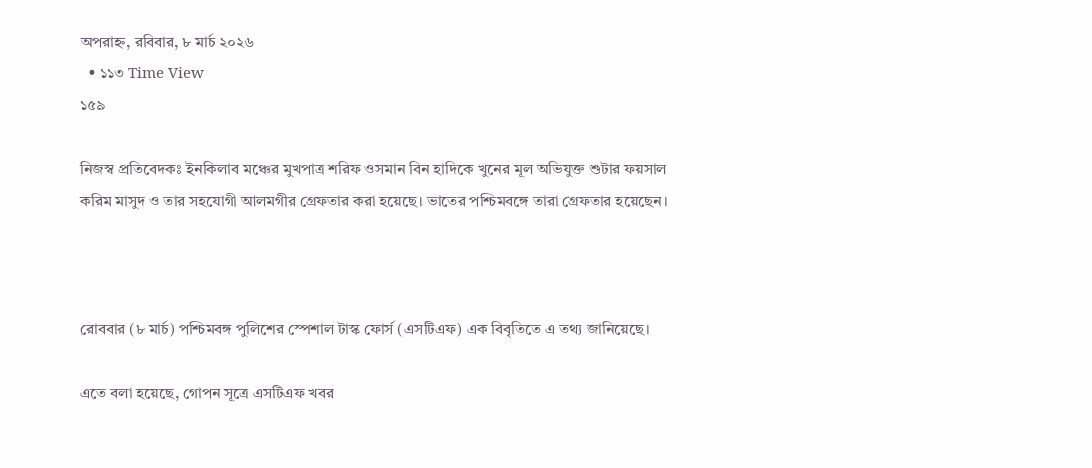অপরাহ্ন, রবিবার, ৮ মার্চ ২০২৬
  • ১১৩ Time View
১৫৯

নিজস্ব প্রতিবেদকঃ ইনকিলাব মঞ্চের মুখপাত্র শরিফ ওসমান বিন হাদিকে খুনের মূল অভিযুক্ত শুটার ফয়সাল করিম মাসুদ ও তার সহযোগী আলমগীর গ্রেফতার করা হয়েছে। ভাতের পশ্চিমবঙ্গে তারা গ্রেফতার হয়েছেন।



রোববার (৮ মার্চ) পশ্চিমবঙ্গ পুলিশের স্পেশাল টাস্ক ফোর্স (এসটিএফ) এক বিবৃতিতে এ তথ্য জানিয়েছে।

এতে বলা হয়েছে, গোপন সূত্রে এসটিএফ খবর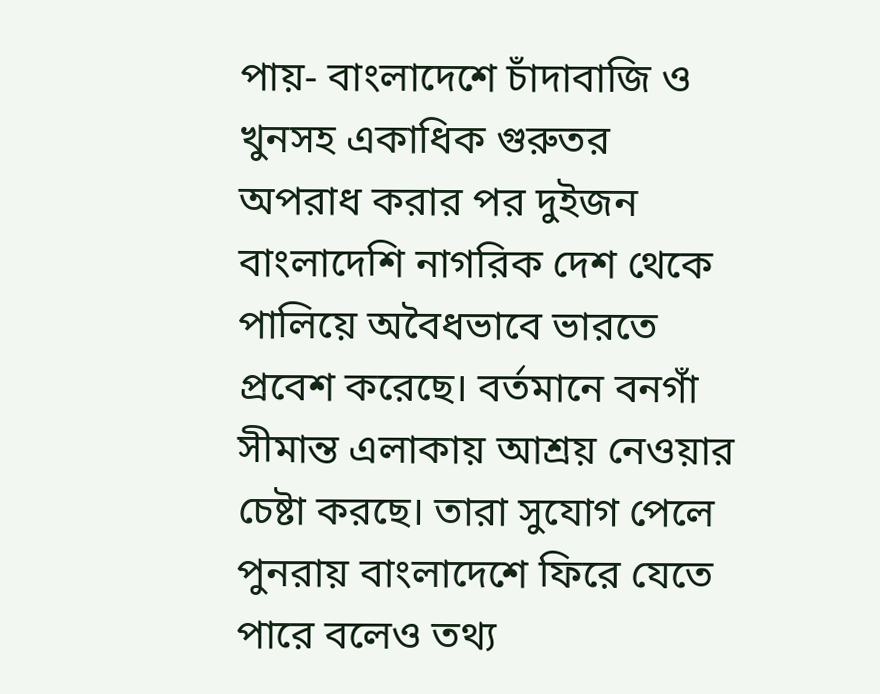পায়- বাংলাদেশে চাঁদাবাজি ও খুনসহ একাধিক গুরুতর অপরাধ করার পর দুইজন বাংলাদেশি নাগরিক দেশ থেকে পালিয়ে অবৈধভাবে ভারতে প্রবেশ করেছে। বর্তমানে বনগাঁ সীমান্ত এলাকায় আশ্রয় নেওয়ার চেষ্টা করছে। তারা সুযোগ পেলে পুনরায় বাংলাদেশে ফিরে যেতে পারে বলেও তথ্য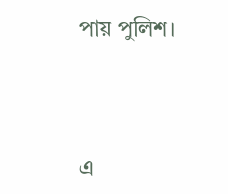পায় পুলিশ।



এ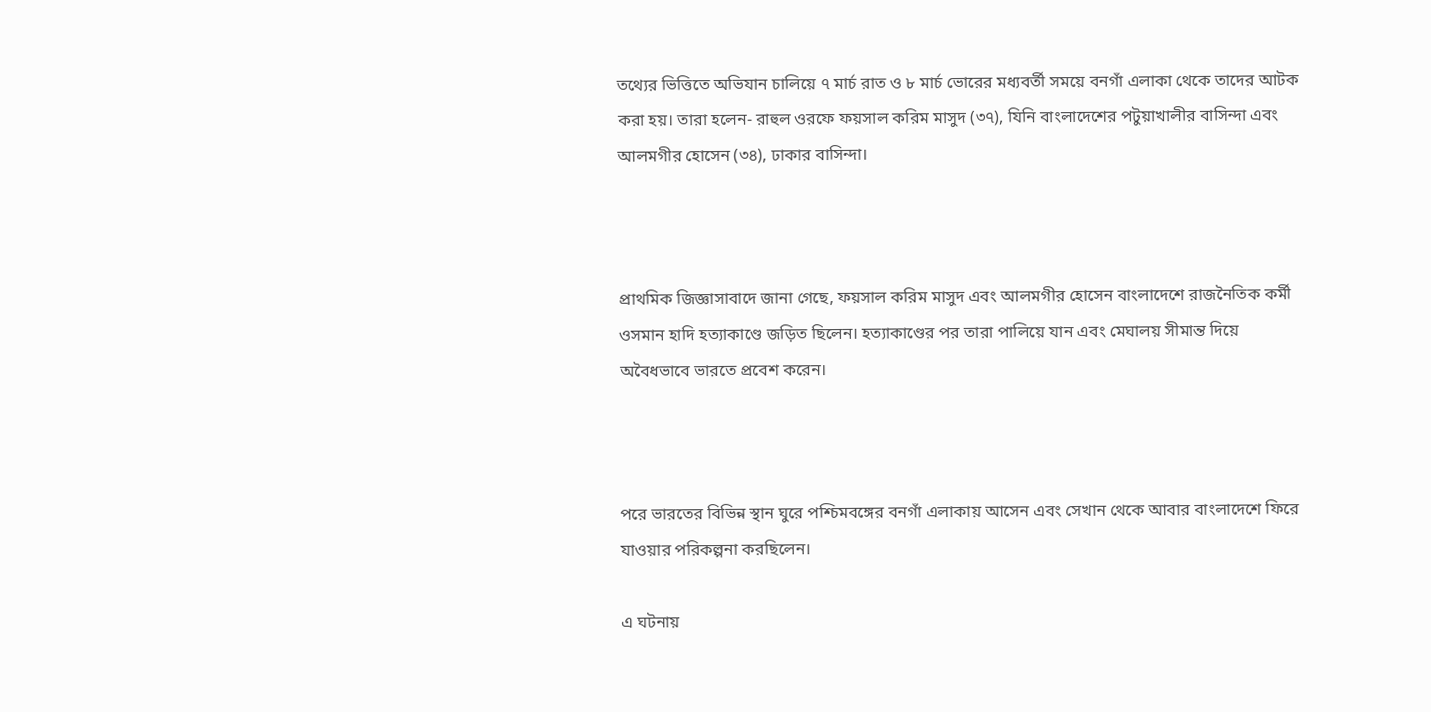তথ্যের ভিত্তিতে অভিযান চালিয়ে ৭ মার্চ রাত ও ৮ মার্চ ভোরের মধ্যবর্তী সময়ে বনগাঁ এলাকা থেকে তাদের আটক করা হয়। তারা হলেন- রাহুল ওরফে ফয়সাল করিম মাসুদ (৩৭), যিনি বাংলাদেশের পটুয়াখালীর বাসিন্দা এবং আলমগীর হোসেন (৩৪), ঢাকার বাসিন্দা।



প্রাথমিক জিজ্ঞাসাবাদে জানা গেছে, ফয়সাল করিম মাসুদ এবং আলমগীর হোসেন বাংলাদেশে রাজনৈতিক কর্মী ওসমান হাদি হত্যাকাণ্ডে জড়িত ছিলেন। হত্যাকাণ্ডের পর তারা পালিয়ে যান এবং মেঘালয় সীমান্ত দিয়ে অবৈধভাবে ভারতে প্রবেশ করেন।



পরে ভারতের বিভিন্ন স্থান ঘুরে পশ্চিমবঙ্গের বনগাঁ এলাকায় আসেন এবং সেখান থেকে আবার বাংলাদেশে ফিরে যাওয়ার পরিকল্পনা করছিলেন।

এ ঘটনায়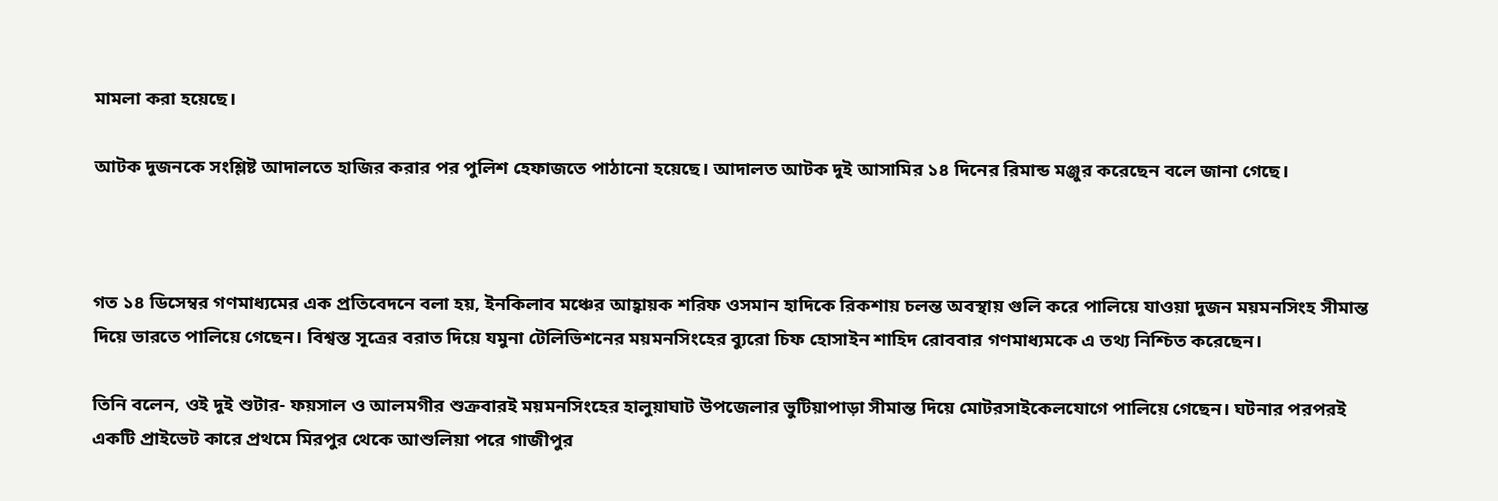মামলা করা হয়েছে।

আটক দুজনকে সংশ্লিষ্ট আদালতে হাজির করার পর পুলিশ হেফাজতে পাঠানো হয়েছে। আদালত আটক দুই আসামির ১৪ দিনের রিমান্ড মঞ্জুর করেছেন বলে জানা গেছে।



গত ১৪ ডিসেম্বর গণমাধ্যমের এক প্রতিবেদনে বলা হয়, ইনকিলাব মঞ্চের আহ্বায়ক শরিফ ওসমান হাদিকে রিকশায় চলন্ত অবস্থায় গুলি করে পালিয়ে যাওয়া দুজন ময়মনসিংহ সীমান্ত দিয়ে ভারতে পালিয়ে গেছেন। বিশ্বস্ত সূত্রের বরাত দিয়ে যমুনা টেলিভিশনের ময়মনসিংহের ব্যুরো চিফ হোসাইন শাহিদ রোববার গণমাধ্যমকে এ তথ্য নিশ্চিত করেছেন।

তিনি বলেন, ওই দুই শুটার- ফয়সাল ও আলমগীর শুক্রবারই ময়মনসিংহের হালুয়াঘাট উপজেলার ভুটিয়াপাড়া সীমান্ত দিয়ে মোটরসাইকেলযোগে পালিয়ে গেছেন। ঘটনার পরপরই একটি প্রাইভেট কারে প্রথমে মিরপুর থেকে আশুলিয়া পরে গাজীপুর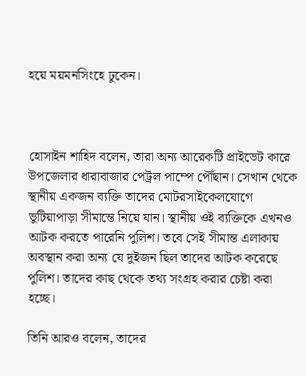হয়ে ময়মনসিংহে ঢুকেন।



হোসাইন শাহিদ বলেন, তারা অন্য আরেকটি প্রাইভেট কারে উপজেলার ধারাবাজার পেট্রল পাম্পে পৌঁছান। সেখান থেকে স্থানীয় একজন ব্যক্তি তাদের মোটরসাইকেলযোগে ভুটিয়াপাড়া সীমান্তে নিয়ে যান। স্থানীয় ওই ব্যক্তিকে এখনও আটক করতে পারেনি পুলিশ। তবে সেই সীমান্ত এলাকায় অবস্থান করা অন্য যে দুইজন ছিল তাদের আটক করেছে পুলিশ। তাদের কাছ থেকে তথ্য সংগ্রহ করার চেষ্টা করা হচ্ছে।

তিনি আরও বলেন, তাদের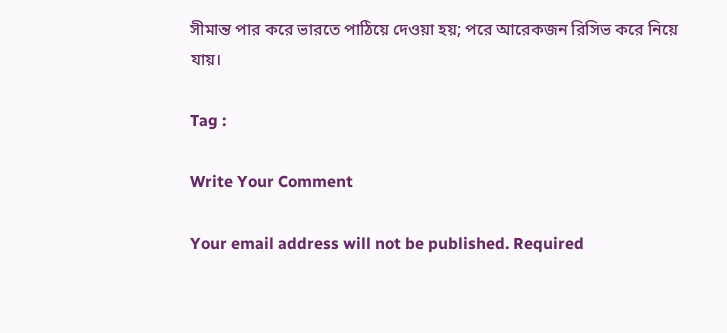সীমান্ত পার করে ভারতে পাঠিয়ে দেওয়া হয়; পরে আরেকজন রিসিভ করে নিয়ে যায়।

Tag :

Write Your Comment

Your email address will not be published. Required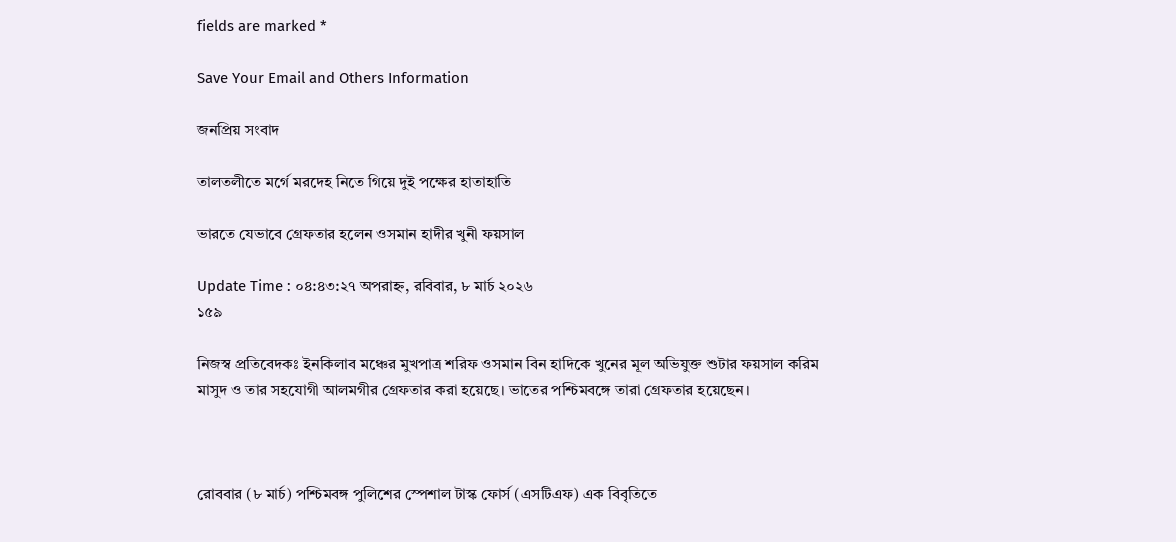fields are marked *

Save Your Email and Others Information

জনপ্রিয় সংবাদ

তালতলীতে মর্গে মরদেহ নিতে গিয়ে দুই পক্ষের হাতাহাতি

ভারতে যেভাবে গ্রেফতার হলেন ওসমান হাদীর খুনী ফয়সাল

Update Time : ০৪:৪৩:২৭ অপরাহ্ন, রবিবার, ৮ মার্চ ২০২৬
১৫৯

নিজস্ব প্রতিবেদকঃ ইনকিলাব মঞ্চের মুখপাত্র শরিফ ওসমান বিন হাদিকে খুনের মূল অভিযুক্ত শুটার ফয়সাল করিম মাসুদ ও তার সহযোগী আলমগীর গ্রেফতার করা হয়েছে। ভাতের পশ্চিমবঙ্গে তারা গ্রেফতার হয়েছেন।



রোববার (৮ মার্চ) পশ্চিমবঙ্গ পুলিশের স্পেশাল টাস্ক ফোর্স (এসটিএফ) এক বিবৃতিতে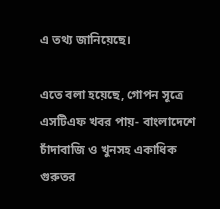এ তথ্য জানিয়েছে।

এতে বলা হয়েছে, গোপন সূত্রে এসটিএফ খবর পায়- বাংলাদেশে চাঁদাবাজি ও খুনসহ একাধিক গুরুতর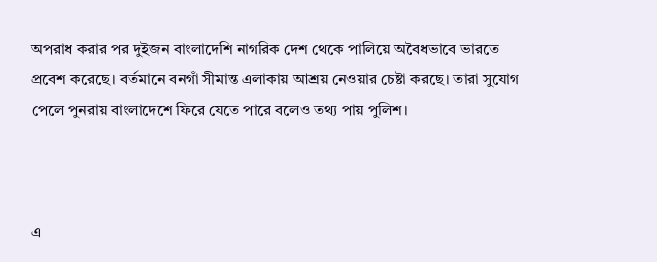অপরাধ করার পর দুইজন বাংলাদেশি নাগরিক দেশ থেকে পালিয়ে অবৈধভাবে ভারতে প্রবেশ করেছে। বর্তমানে বনগাঁ সীমান্ত এলাকায় আশ্রয় নেওয়ার চেষ্টা করছে। তারা সুযোগ পেলে পুনরায় বাংলাদেশে ফিরে যেতে পারে বলেও তথ্য পায় পুলিশ।



এ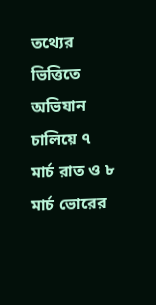তথ্যের ভিত্তিতে অভিযান চালিয়ে ৭ মার্চ রাত ও ৮ মার্চ ভোরের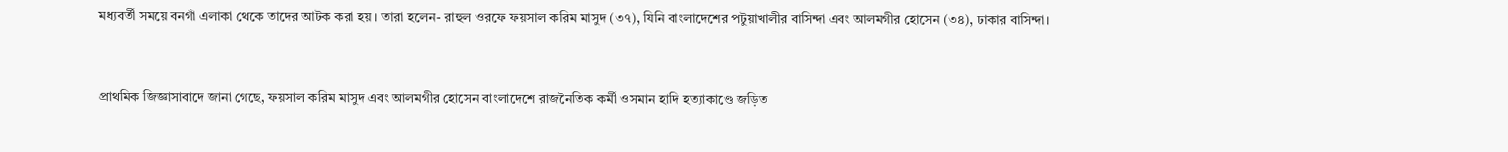মধ্যবর্তী সময়ে বনগাঁ এলাকা থেকে তাদের আটক করা হয়। তারা হলেন- রাহুল ওরফে ফয়সাল করিম মাসুদ (৩৭), যিনি বাংলাদেশের পটুয়াখালীর বাসিন্দা এবং আলমগীর হোসেন (৩৪), ঢাকার বাসিন্দা।



প্রাথমিক জিজ্ঞাসাবাদে জানা গেছে, ফয়সাল করিম মাসুদ এবং আলমগীর হোসেন বাংলাদেশে রাজনৈতিক কর্মী ওসমান হাদি হত্যাকাণ্ডে জড়িত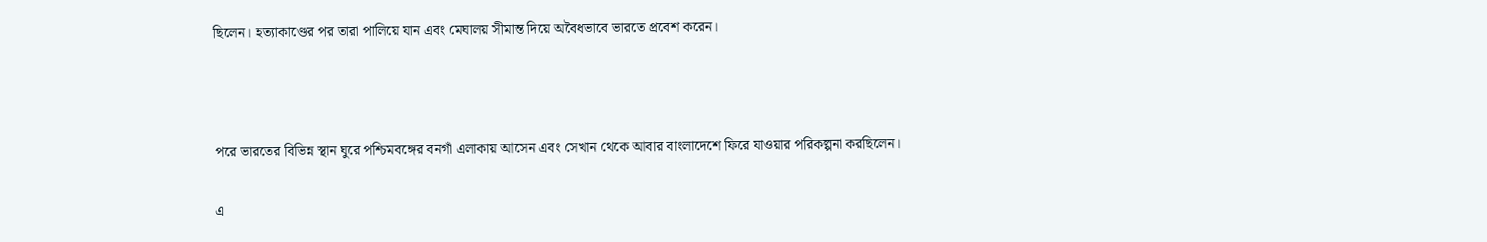ছিলেন। হত্যাকাণ্ডের পর তারা পালিয়ে যান এবং মেঘালয় সীমান্ত দিয়ে অবৈধভাবে ভারতে প্রবেশ করেন।



পরে ভারতের বিভিন্ন স্থান ঘুরে পশ্চিমবঙ্গের বনগাঁ এলাকায় আসেন এবং সেখান থেকে আবার বাংলাদেশে ফিরে যাওয়ার পরিকল্পনা করছিলেন।

এ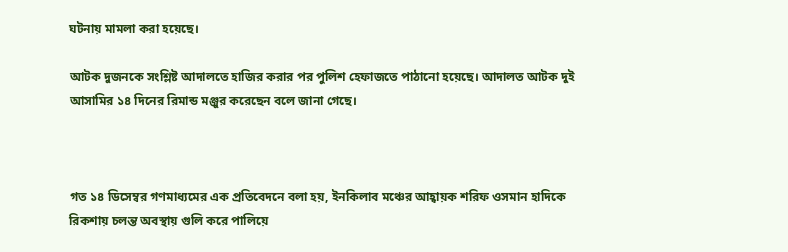ঘটনায় মামলা করা হয়েছে।

আটক দুজনকে সংশ্লিষ্ট আদালতে হাজির করার পর পুলিশ হেফাজতে পাঠানো হয়েছে। আদালত আটক দুই আসামির ১৪ দিনের রিমান্ড মঞ্জুর করেছেন বলে জানা গেছে।



গত ১৪ ডিসেম্বর গণমাধ্যমের এক প্রতিবেদনে বলা হয়, ইনকিলাব মঞ্চের আহ্বায়ক শরিফ ওসমান হাদিকে রিকশায় চলন্ত অবস্থায় গুলি করে পালিয়ে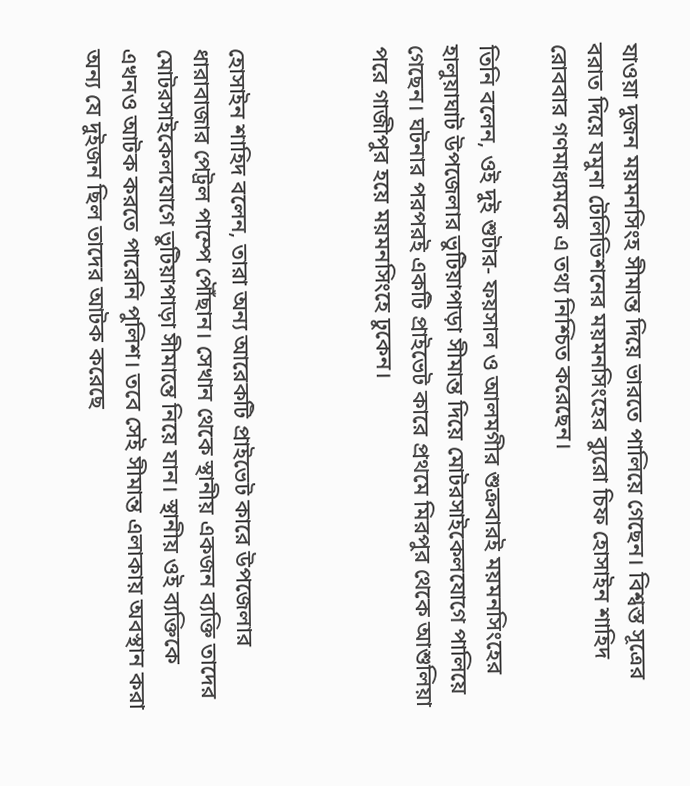যাওয়া দুজন ময়মনসিংহ সীমান্ত দিয়ে ভারতে পালিয়ে গেছেন। বিশ্বস্ত সূত্রের বরাত দিয়ে যমুনা টেলিভিশনের ময়মনসিংহের ব্যুরো চিফ হোসাইন শাহিদ রোববার গণমাধ্যমকে এ তথ্য নিশ্চিত করেছেন।

তিনি বলেন, ওই দুই শুটার- ফয়সাল ও আলমগীর শুক্রবারই ময়মনসিংহের হালুয়াঘাট উপজেলার ভুটিয়াপাড়া সীমান্ত দিয়ে মোটরসাইকেলযোগে পালিয়ে গেছেন। ঘটনার পরপরই একটি প্রাইভেট কারে প্রথমে মিরপুর থেকে আশুলিয়া পরে গাজীপুর হয়ে ময়মনসিংহে ঢুকেন।



হোসাইন শাহিদ বলেন, তারা অন্য আরেকটি প্রাইভেট কারে উপজেলার ধারাবাজার পেট্রল পাম্পে পৌঁছান। সেখান থেকে স্থানীয় একজন ব্যক্তি তাদের মোটরসাইকেলযোগে ভুটিয়াপাড়া সীমান্তে নিয়ে যান। স্থানীয় ওই ব্যক্তিকে এখনও আটক করতে পারেনি পুলিশ। তবে সেই সীমান্ত এলাকায় অবস্থান করা অন্য যে দুইজন ছিল তাদের আটক করেছে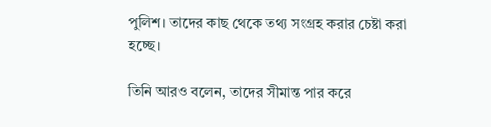পুলিশ। তাদের কাছ থেকে তথ্য সংগ্রহ করার চেষ্টা করা হচ্ছে।

তিনি আরও বলেন, তাদের সীমান্ত পার করে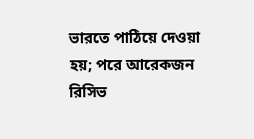ভারতে পাঠিয়ে দেওয়া হয়; পরে আরেকজন রিসিভ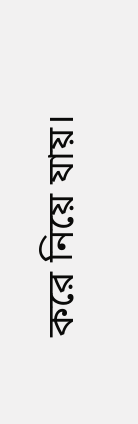করে নিয়ে যায়।